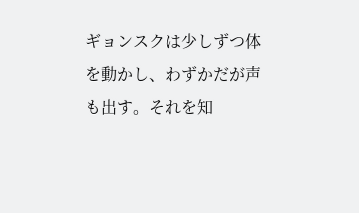ギョンスクは少しずつ体を動かし、わずかだが声も出す。それを知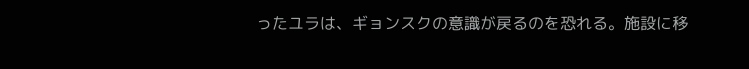ったユラは、ギョンスクの意識が戻るのを恐れる。施設に移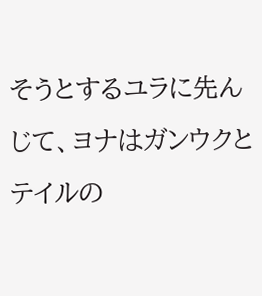そうとするユラに先んじて、ヨナはガンウクとテイルの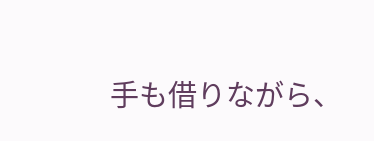手も借りながら、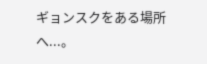ギョンスクをある場所へ...。